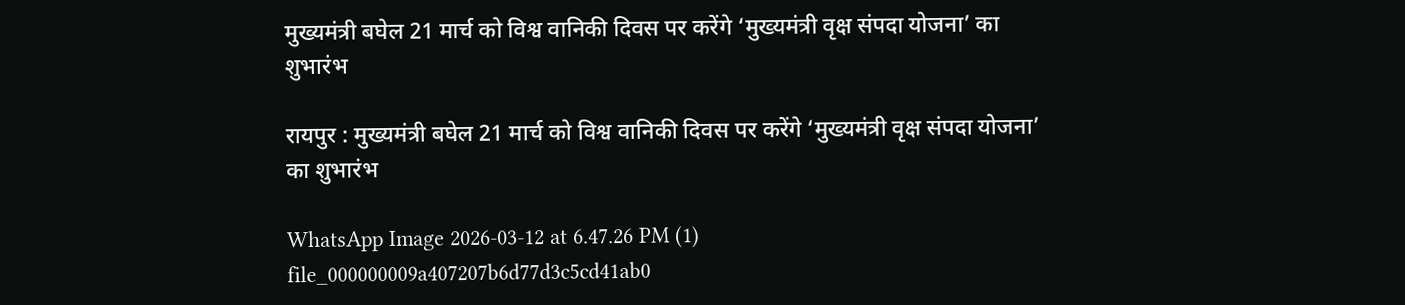मुख्यमंत्री बघेल 21 मार्च को विश्व वानिकी दिवस पर करेंगे ‘मुख्यमंत्री वृक्ष संपदा योजना’ का शुभारंभ

रायपुर : मुख्यमंत्री बघेल 21 मार्च को विश्व वानिकी दिवस पर करेंगे ‘मुख्यमंत्री वृक्ष संपदा योजना’ का शुभारंभ

WhatsApp Image 2026-03-12 at 6.47.26 PM (1)
file_000000009a407207b6d77d3c5cd41ab0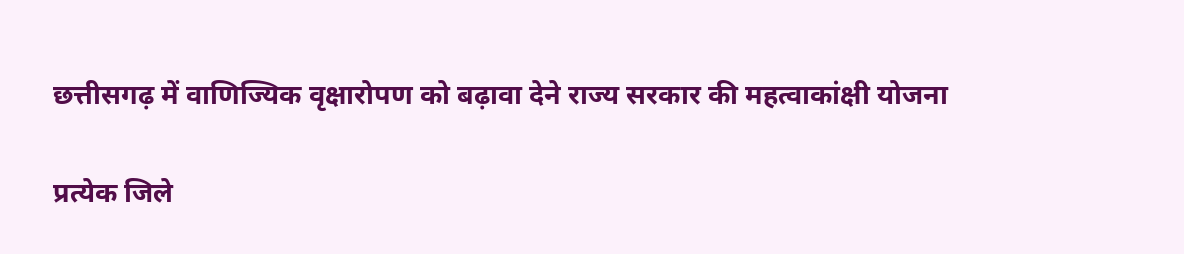छत्तीसगढ़ में वाणिज्यिक वृक्षारोपण को बढ़ावा देने राज्य सरकार की महत्वाकांक्षी योजना

प्रत्येक जिले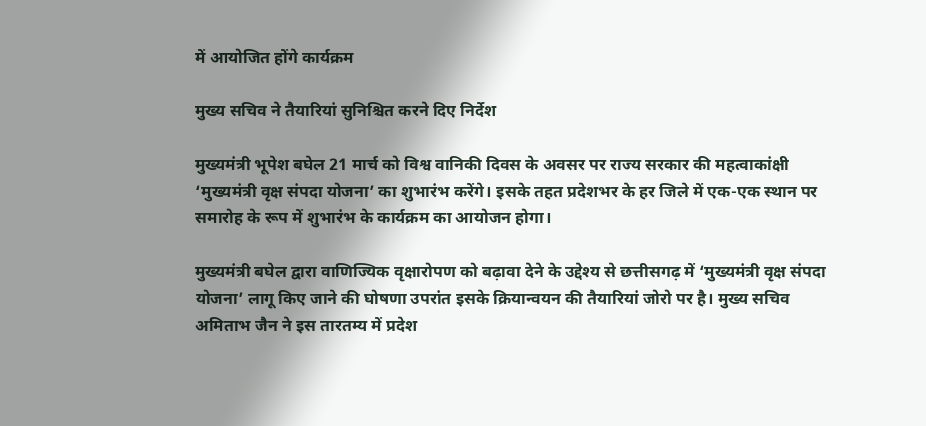में आयोजित होंगे कार्यक्रम

मुख्य सचिव ने तैयारियां सुनिश्चित करने दिए निर्देश

मुख्यमंत्री भूपेश बघेल 21 मार्च को विश्व वानिकी दिवस के अवसर पर राज्य सरकार की महत्वाकांक्षी ‘मुख्यमंत्री वृक्ष संपदा योजना’ का शुभारंभ करेंगे। इसके तहत प्रदेशभर के हर जिले में एक-एक स्थान पर समारोह के रूप में शुभारंभ के कार्यक्रम का आयोजन होगा।

मुख्यमंत्री बघेल द्वारा वाणिज्यिक वृक्षारोपण को बढ़ावा देने के उद्देश्य से छत्तीसगढ़ में ‘मुख्यमंत्री वृक्ष संपदा योजना’ लागू किए जाने की घोषणा उपरांत इसके क्रियान्वयन की तैयारियां जोरो पर है। मुख्य सचिव अमिताभ जैन ने इस तारतम्य में प्रदेश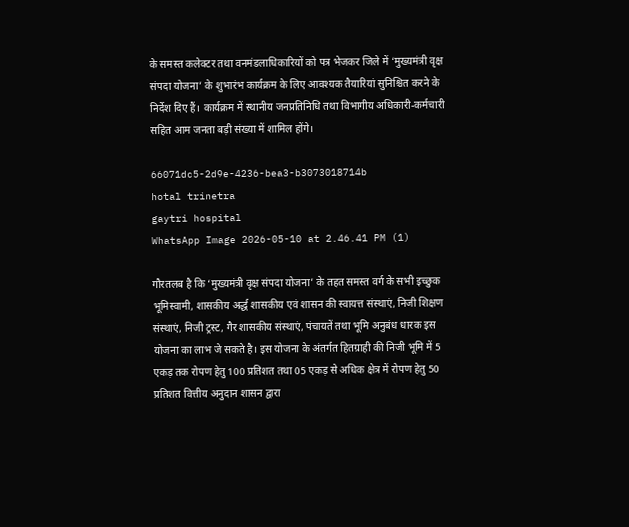के समस्त कलेक्टर तथा वनमंडलाधिकारियों को पत्र भेजकर जिले में ‘मुख्यमंत्री वृक्ष संपदा योजना’ के शुभारंभ कार्यक्रम के लिए आवश्यक तैयारियां सुनिश्चित करने के निर्देश दिए हैं। कार्यक्रम में स्थानीय जनप्रतिनिधि तथा विभागीय अधिकारी-कर्मचारी सहित आम जनता बड़ी संख्या में शामिल होंगे।

66071dc5-2d9e-4236-bea3-b3073018714b
hotal trinetra
gaytri hospital
WhatsApp Image 2026-05-10 at 2.46.41 PM (1)

गौरतलब है कि ‘मुख्यमंत्री वृक्ष संपदा योजना’ के तहत समस्त वर्ग के सभी इच्छुक भूमिस्वामी, शासकीय अर्द्ध शासकीय एवं शासन की स्वायत्त संस्थाएं, निजी शिक्षण संस्थाएं, निजी ट्रस्ट, गैर शासकीय संस्थाएं, पंचायतें तथा भूमि अनुबंध धारक इस योजना का लाभ जे सकते है। इस योजना के अंतर्गत हितग्राही की निजी भूमि में 5 एकड़ तक रोपण हेतु 100 प्रतिशत तथा 05 एकड़ से अधिक क्षेत्र में रोपण हेतु 50 प्रतिशत वित्तीय अनुदान शासन द्वारा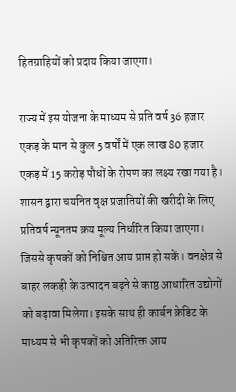हितग्राहियों को प्रदाय किया जाएगा।

राज्य में इस योजना के माध्यम से प्रति वर्ष 36 हजार एकड़ के मान से कुल 5 वर्षों में एक लाख 80 हजार एकड़ में 15 करोड़ पौधों के रोपण का लक्ष्य रखा गया है। शासन द्वारा चयनित वृक्ष प्रजातियों की खरीदी के लिए प्रतिवर्ष न्यूनतम क्रय मूल्य निर्धारित किया जाएगा। जिससे कृषकों को निश्चित आय प्राप्त हो सकें। वनक्षेत्र से बाहर लकड़ी के उत्पादन बढ़ने से काष्ठ आधारित उद्योगों को बढ़ावा मिलेगा। इसके साथ ही कार्बन क्रेडिट के माध्यम से भी कृषकों को अतिरिक्त आय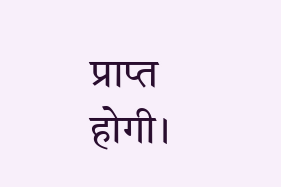प्राप्त होगी।